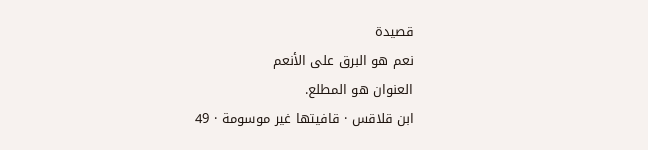قصيدة
نعم هو البرق على الأنعم
العنوان هو المطلع.
ابن قلاقس · قافيتها غير موسومة · 49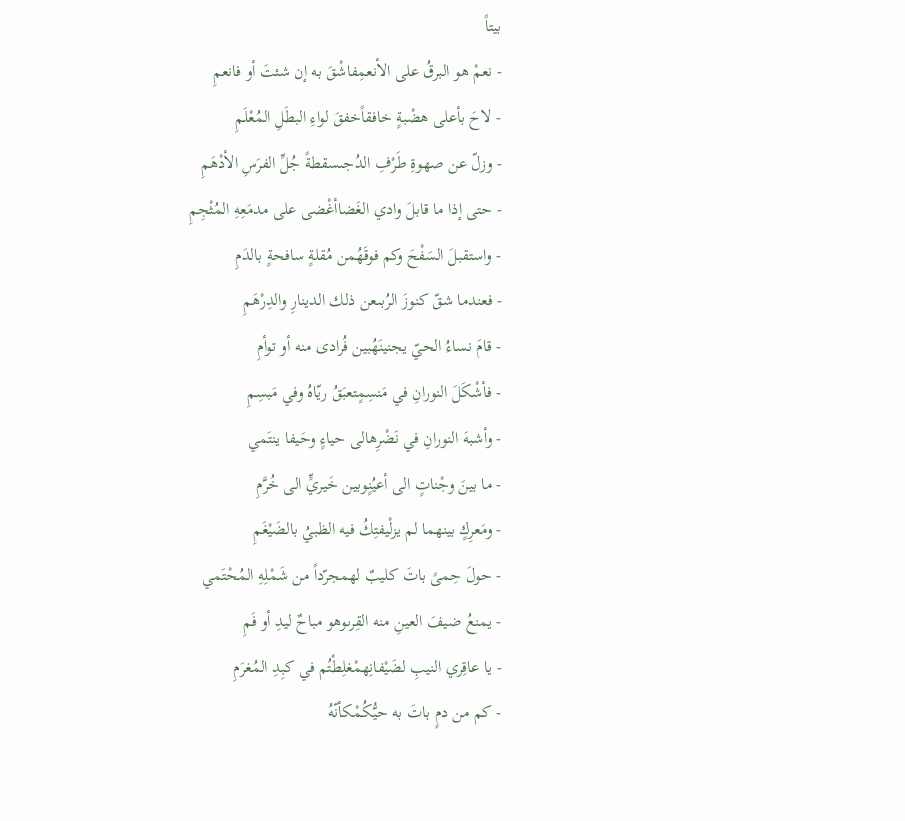بيتاً
- نعمْ هو البرقُ على الأنعمِفاشْقَ به إن شئتَ أو فانعمِ
- لاحَ بأعلى هضْبةٍ خافقاًخفقَ لواءِ البطَلِ المُعْلَمِ
- وزلّ عن صهوةِ طَرْفِ الدُجىسقطةً جُلِّ الفرَسِ الأدْهَمِ
- حتى إذا ما قابلَ وادي الغَضاأغْضى على مدمَعِهِ المُثْجِمِ
- واستقبلَ السَفْحَ وكم فوقَهُمن مُقلةٍ سافحةٍ بالدَمِ
- فعندما شقّ كنوزَ الرُبىعن ذلك الدينارِ والدِرْهَمِ
- قامَ نساءُ الحيّ يجنينَهُبين فُرادى منه أو توأمِ
- فأشْكَلَ النورانِ في مَنسِمٍتعبَقُ ريّاهُ وفي مَبسِمِ
- وأشبهَ النورانِ في نَضْرِهالى حياءٍ وحَيفا ينتَمي
- ما بينَ وجْناتٍ الى أعيُنٍوبين خَيريٍّ الى خُرَّمِ
- ومَعرِكٍ بينهما لم يزلْيفتِكُ فيه الظبيُ بالضَيْغَمِ
- حولَ حِمىً باتَ كليبٌ لهمجرّداً من شَمْلِهِ المُحْتَمي
- يمنعُ ضيفَ العينِ منه القِرىوهو مباحٌ ليدِ أو فَمِ
- يا عاقِري النيبِ لضَيْفانِهمْغلِطْتُم في كبِدِ المُغرَمِ
- كم من دمٍ باتَ به حيُّكُمْكأنّهُ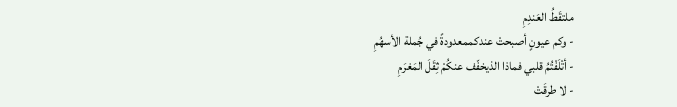ملتقَطُ العَندِمِ
- وكم عيونٍ أصبحتْ عندكممعدودةً في جُملة الأسهُمِ
- أتْلَفْتُمُ قلبي فماذا الذيخفّف عنكُمْ ثِقَلَ المَغرَمِ
- لا طرقَتْ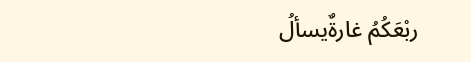ربْعَكُمُ غارةٌيسألُ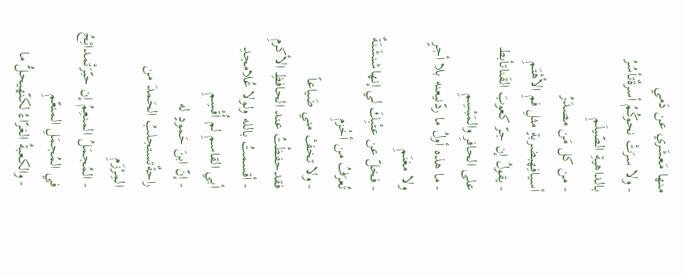منها مَعشَري عن دَمي
- ولا سرَتْ نحوكُمُ أسرةٌتأسُرُ بالداهيةِ الصّيلَمِ
- من كل مَن مصدَرُ أسيافِهبضربةٍ مثلِ فمِ الأهْتَمِ
- يقولُ إن جرّ كعوبَ القَناتأبط على الحافرِ والمَبْسِمِ
- ما هذه أولُ ما ردّنيعنه بلا أجرٍ ولا مغنَمِ
- فخلّ عن عتْبِكَ لي إنهاشنشَنَةٌ تُعرَفُ من أخْزمِ
- ولا تخفْ مني ضَياعاً فقدحفظْتُ عند الحافظِ الأكرمِ
- أقسمتُ بالله ولولا عُلامجدِ أبي القاسمِ لم أُقْسِمِ
- إنّ ابنَ حَمودٍ له راحةٌتستجلبُ الحَمدَ من المِرْزَمِ
- المُجمَلُ المنعِمُ إن حبّرَتْمدائِحُ في المُجمَلِ المنعّمِ
- والكعبةُ الغرّاءُ لكنّهيحلُّ ما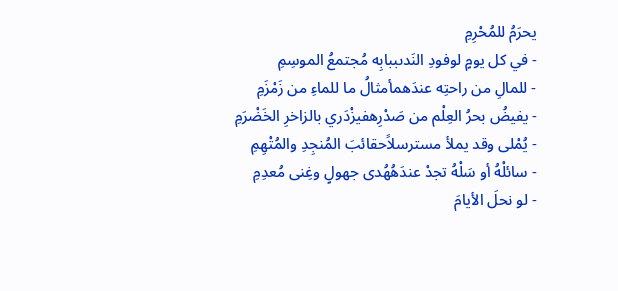يحرَمُ للمُحْرِمِ
- في كل يومٍ لوفودِ النَدىببابِه مُجتمعُ الموسِمِ
- للمالِ من راحتِه عندَهمأمثالُ ما للماءِ من زَمْزَمِ
- يفيضُ بحرُ العِلْم من صَدْرِهفيزْدَري بالزاخرِ الخَضْرَمِ
- يُمْلى وقد يملأ مسترسلاًحقائبَ المُنجِدِ والمُتْهِمِ
- سائلْهُ أو سَلْهُ تجدْ عندَهُهُدى جهولٍ وغِنى مُعدِمِ
- لو نحلَ الأيامَ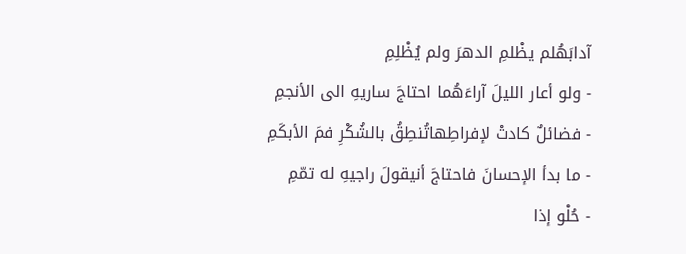آدابَهُلم يظْلمِ الدهرَ ولم يُظْلِمِ
- ولو أعار الليلَ آراءَهُما احتاجَ ساريهِ الى الأنجمِ
- فضائلٌ كادتْ لإفراطِهاتُنطِقُ بالشُكْرِ فمَ الأبكَمِ
- ما بدأ الإحسانَ فاحتاجَ أنيقولَ راجيهِ له تمّمِ
- حُلْو إذا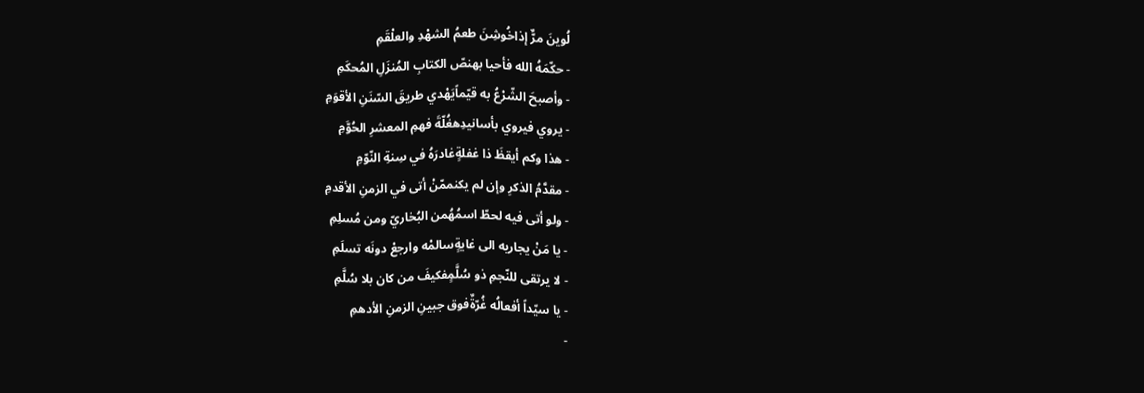لُوينَ مرٌّ إذاخُوشِنَ طعمُ الشهْدِ والعلْقَمِ
- حكّمَهُ الله فأحيا بهنصّ الكتابِ المُنزَلِ المُحكَمِ
- وأصبحَ الشّرْعُ به قيّماًيَهْدي طريقَ السّنَنِ الأقوَمِ
- يروي فيروي بأسانيدِهغُلّةَ فهمِ المعشرِ الحُوَّمِ
- هذا وكم أيقظَ ذا غفلةٍغادرَهُ في سِنةِ النّوّمِ
- مقدَّمُ الذكرِ وإن لم يكنممّنْ أتى في الزمنِ الأقدمِ
- ولو أتى فيه لحطّ اسمُهُمن البُخاريّ ومن مُسلِمِ
- يا مَنْ يجاريه الى غايةٍسالمْه وارجعْ دونَه تسلَمِ
- لا يرتقى للنّجمِ ذو سُلَّمٍفكيفَ من كان بلا سُلَّمِ
- يا سيّداً أفعالُه غُرّةٌفوق جبينِ الزمنِ الأدهمِ
-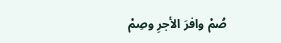صُمْ وافرَ الأجرِ وصِمْ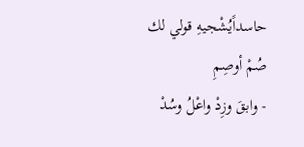حاسداًيُشْجيهِ قولي لك صُمْ أوصِمِ
- وابقَ وزِدْ واعْلُ وسُدْ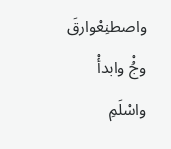واصطنِعْوارقَ وجُْ وابدأْ واسْلَمِ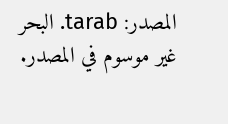المصدر: tarab. البحر غير موسوم في المصدر.